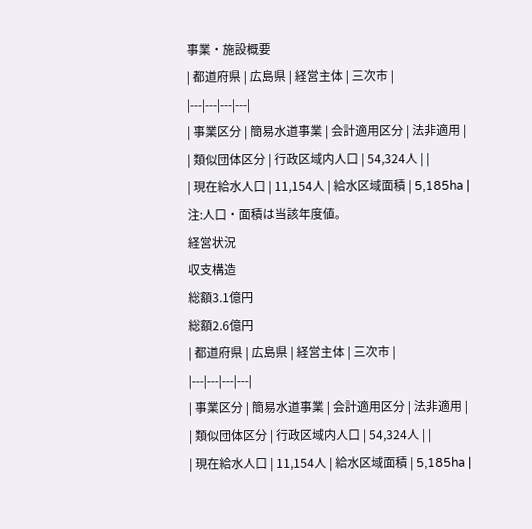事業・施設概要
| 都道府県 | 広島県 | 経営主体 | 三次市 |
|---|---|---|---|
| 事業区分 | 簡易水道事業 | 会計適用区分 | 法非適用 |
| 類似団体区分 | 行政区域内人口 | 54,324人 | |
| 現在給水人口 | 11,154人 | 給水区域面積 | 5,185ha |
注:人口・面積は当該年度値。
経営状況
収支構造
総額3.1億円
総額2.6億円
| 都道府県 | 広島県 | 経営主体 | 三次市 |
|---|---|---|---|
| 事業区分 | 簡易水道事業 | 会計適用区分 | 法非適用 |
| 類似団体区分 | 行政区域内人口 | 54,324人 | |
| 現在給水人口 | 11,154人 | 給水区域面積 | 5,185ha |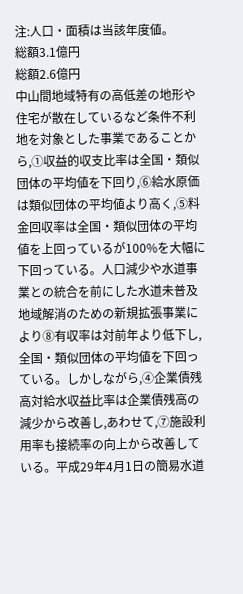注:人口・面積は当該年度値。
総額3.1億円
総額2.6億円
中山間地域特有の高低差の地形や住宅が散在しているなど条件不利地を対象とした事業であることから,①収益的収支比率は全国・類似団体の平均値を下回り,⑥給水原価は類似団体の平均値より高く,⑤料金回収率は全国・類似団体の平均値を上回っているが100%を大幅に下回っている。人口減少や水道事業との統合を前にした水道未普及地域解消のための新規拡張事業により⑧有収率は対前年より低下し,全国・類似団体の平均値を下回っている。しかしながら,④企業債残高対給水収益比率は企業債残高の減少から改善し,あわせて,⑦施設利用率も接続率の向上から改善している。平成29年4月1日の簡易水道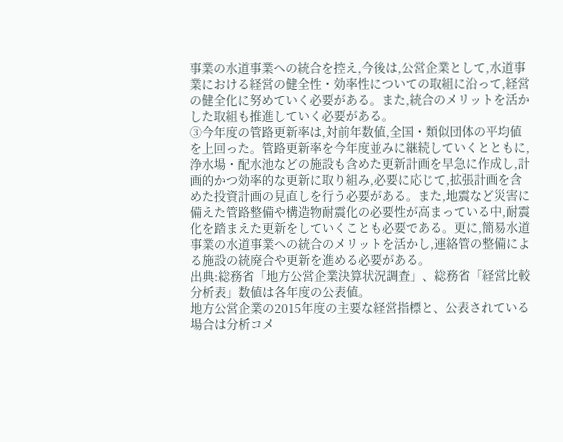事業の水道事業への統合を控え,今後は,公営企業として,水道事業における経営の健全性・効率性についての取組に沿って,経営の健全化に努めていく必要がある。また,統合のメリットを活かした取組も推進していく必要がある。
③今年度の管路更新率は,対前年数値,全国・類似団体の平均値を上回った。管路更新率を今年度並みに継続していくとともに,浄水場・配水池などの施設も含めた更新計画を早急に作成し,計画的かつ効率的な更新に取り組み,必要に応じて,拡張計画を含めた投資計画の見直しを行う必要がある。また,地震など災害に備えた管路整備や構造物耐震化の必要性が高まっている中,耐震化を踏まえた更新をしていくことも必要である。更に,簡易水道事業の水道事業への統合のメリットを活かし,連絡管の整備による施設の統廃合や更新を進める必要がある。
出典:総務省「地方公営企業決算状況調査」、総務省「経営比較分析表」数値は各年度の公表値。
地方公営企業の2015年度の主要な経営指標と、公表されている場合は分析コメ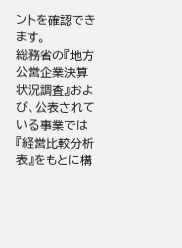ントを確認できます。
総務省の『地方公営企業決算状況調査』および、公表されている事業では『経営比較分析表』をもとに構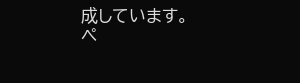成しています。
ペ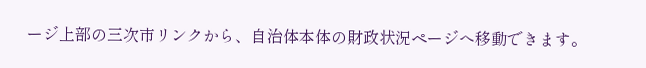ージ上部の三次市リンクから、自治体本体の財政状況ページへ移動できます。